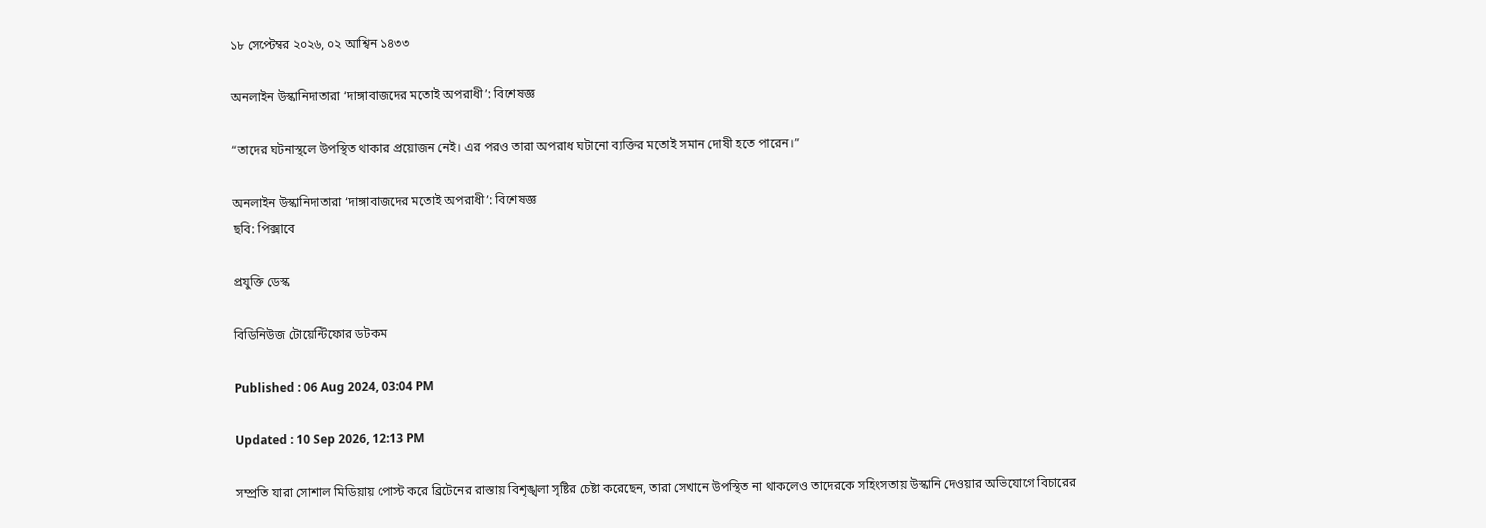১৮ সেপ্টেম্বর ২০২৬, ০২ আশ্বিন ১৪৩৩

অনলাইন উস্কানিদাতারা ‘দাঙ্গাবাজদের মতোই অপরাধী’: বিশেষজ্ঞ

“তাদের ঘটনাস্থলে উপস্থিত থাকার প্রয়োজন নেই। এর পরও তারা অপরাধ ঘটানো ব্যক্তির মতোই সমান দোষী হতে পারেন।”

অনলাইন উস্কানিদাতারা ‘দাঙ্গাবাজদের মতোই অপরাধী’: বিশেষজ্ঞ
ছবি: পিক্সাবে

প্রযুক্তি ডেস্ক

বিডিনিউজ টোয়েন্টিফোর ডটকম

Published : 06 Aug 2024, 03:04 PM

Updated : 10 Sep 2026, 12:13 PM

সম্প্রতি যারা সোশাল মিডিয়ায় পোস্ট করে ব্রিটেনের রাস্তায় বিশৃঙ্খলা সৃষ্টির চেষ্টা করেছেন, তারা সেখানে উপস্থিত না থাকলেও তাদেরকে সহিংসতায় উস্কানি দেওয়ার অভিযোগে বিচারের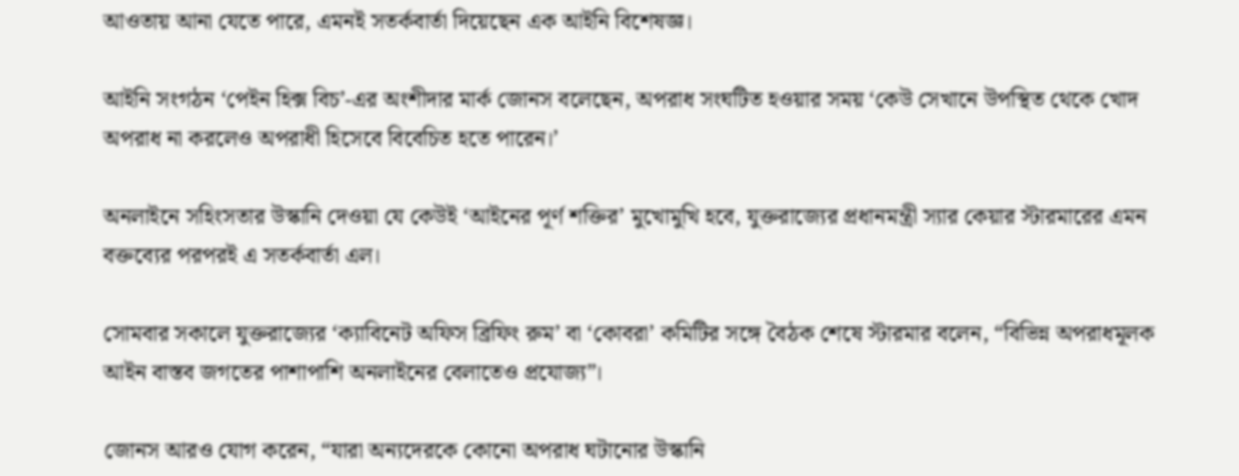আওতায় আনা যেতে পারে, এমনই সতর্কবার্তা দিয়েছেন এক আইনি বিশেষজ্ঞ।

আইনি সংগঠন ‘পেইন হিক্স বিচ’-এর অংশীদার মার্ক জোনস বলেছেন, অপরাধ সংঘটিত হওয়ার সময় ‘কেউ সেখানে উপস্থিত থেকে খোদ অপরাধ না করলেও অপরাধী হিসেবে বিবেচিত হতে পারেন।’

অনলাইনে সহিংসতার উস্কানি দেওয়া যে কেউই ‘আইনের পূর্ণ শক্তির’ মুখোমুখি হবে, যুক্তরাজ্যের প্রধানমন্ত্রী স্যার কেয়ার স্টারমারের এমন বক্তব্যের পরপরই এ সতর্কবার্তা এল।

সোমবার সকালে যুক্তরাজ্যের ‘ক্যাবিনেট অফিস ব্রিফিং রুম’ বা ‘কোবরা’ কমিটির সঙ্গে বৈঠক শেষে স্টারমার বলেন, “বিভিন্ন অপরাধমূলক আইন বাস্তব জগতের পাশাপাশি অনলাইনের বেলাতেও প্রযোজ্য”।

জোনস আরও যোগ করেন, “যারা অন্যদেরকে কোনো অপরাধ ঘটানোর উস্কানি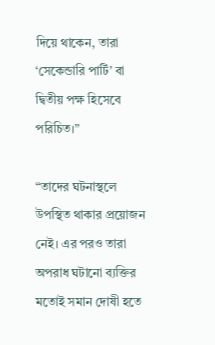দিয়ে থাকেন, তারা ‘সেকেন্ডারি পার্টি’ বা দ্বিতীয় পক্ষ হিসেবে পরিচিত।”

“তাদের ঘটনাস্থলে উপস্থিত থাকার প্রয়োজন নেই। এর পরও তারা অপরাধ ঘটানো ব্যক্তির মতোই সমান দোষী হতে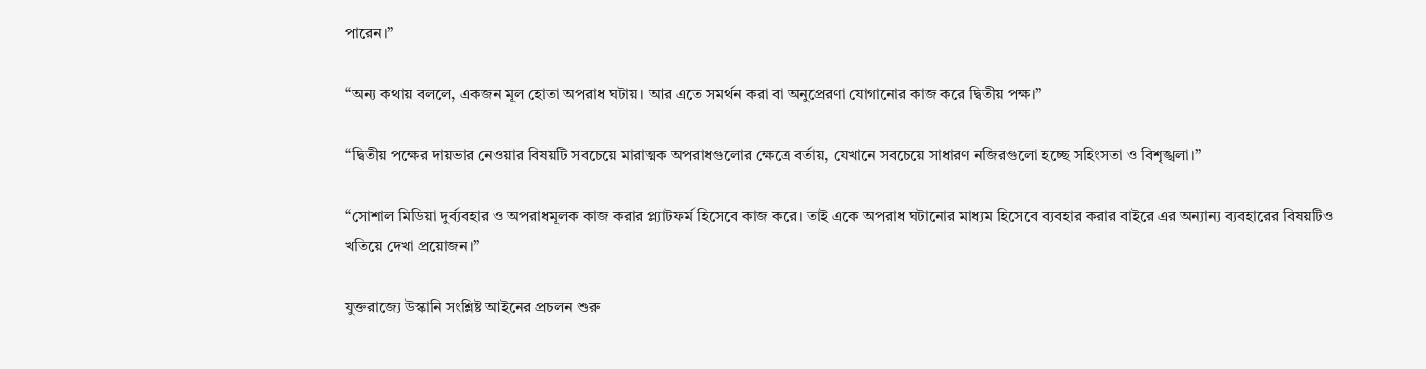পারেন।”

“অন্য কথায় বললে, একজন মূল হোতা অপরাধ ঘটায়। আর এতে সমর্থন করা বা অনুপ্রেরণা যোগানোর কাজ করে দ্বিতীয় পক্ষ।”

“দ্বিতীয় পক্ষের দায়ভার নেওয়ার বিষয়টি সবচেয়ে মারাত্মক অপরাধগুলোর ক্ষেত্রে বর্তায়, যেখানে সবচেয়ে সাধারণ নজিরগুলো হচ্ছে সহিংসতা ও বিশৃঙ্খলা।”

“সোশাল মিডিয়া দুর্ব্যবহার ও অপরাধমূলক কাজ করার প্ল্যাটফর্ম হিসেবে কাজ করে। তাই একে অপরাধ ঘটানোর মাধ্যম হিসেবে ব্যবহার করার বাইরে এর অন্যান্য ব্যবহারের বিষয়টিও খতিয়ে দেখা প্রয়োজন।”

যুক্তরাজ্যে উস্কানি সংশ্লিষ্ট আইনের প্রচলন শুরু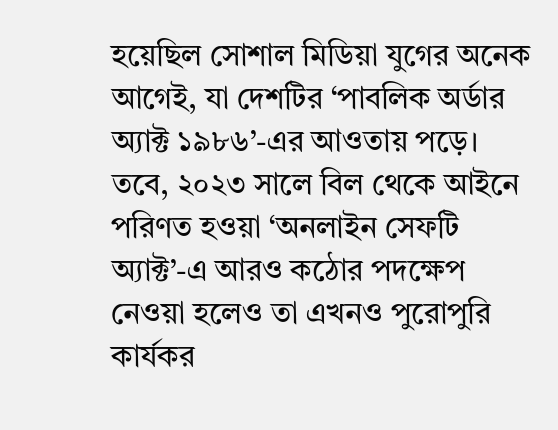হয়েছিল সোশাল মিডিয়া যুগের অনেক আগেই, যা দেশটির ‘পাবলিক অর্ডার অ্যাক্ট ১৯৮৬’-এর আওতায় পড়ে। তবে, ২০২৩ সালে বিল থেকে আইনে পরিণত হওয়া ‘অনলাইন সেফটি অ্যাক্ট’-এ আরও কঠোর পদক্ষেপ নেওয়া হলেও তা এখনও পুরোপুরি কার্যকর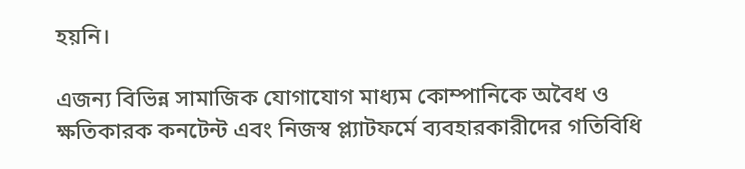হয়নি।

এজন্য বিভিন্ন সামাজিক যোগাযোগ মাধ্যম কোম্পানিকে অবৈধ ও ক্ষতিকারক কনটেন্ট এবং নিজস্ব প্ল্যাটফর্মে ব্যবহারকারীদের গতিবিধি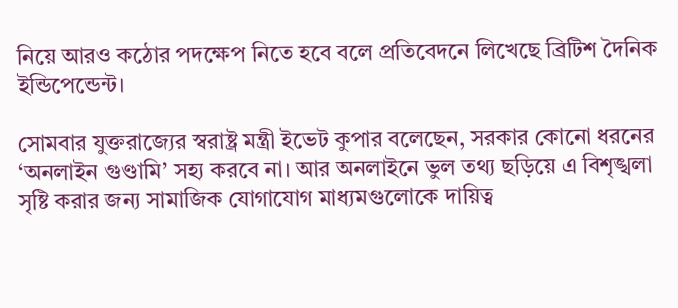নিয়ে আরও কঠোর পদক্ষেপ নিতে হবে বলে প্রতিবেদনে লিখেছে ব্রিটিশ দৈনিক ইন্ডিপেন্ডেন্ট।

সোমবার যুক্তরাজ্যের স্বরাষ্ট্র মন্ত্রী ইভেট কুপার বলেছেন, সরকার কোনো ধরনের ‘অনলাইন গুণ্ডামি’ সহ্য করবে না। আর অনলাইনে ভুল তথ্য ছড়িয়ে এ বিশৃঙ্খলা সৃষ্টি করার জন্য সামাজিক যোগাযোগ মাধ্যমগুলোকে দায়িত্ব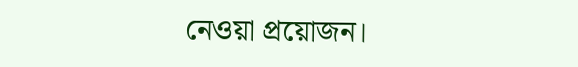নেওয়া প্রয়োজন।